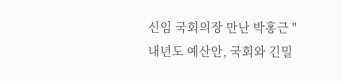신임 국회의장 만난 박홍근 "내년도 예산안, 국회와 긴밀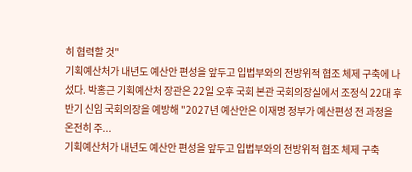히 협력할 것"
기획예산처가 내년도 예산안 편성을 앞두고 입법부와의 전방위적 협조 체제 구축에 나섰다. 박홍근 기획예산처 장관은 22일 오후 국회 본관 국회의장실에서 조정식 22대 후반기 신임 국회의장을 예방해 "2027년 예산안은 이재명 정부가 예산편성 전 과정을 온전히 주...
기획예산처가 내년도 예산안 편성을 앞두고 입법부와의 전방위적 협조 체제 구축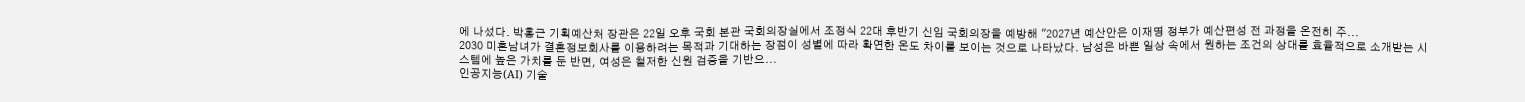에 나섰다. 박홍근 기획예산처 장관은 22일 오후 국회 본관 국회의장실에서 조정식 22대 후반기 신임 국회의장을 예방해 "2027년 예산안은 이재명 정부가 예산편성 전 과정을 온전히 주...
2030 미혼남녀가 결혼정보회사를 이용하려는 목적과 기대하는 장점이 성별에 따라 확연한 온도 차이를 보이는 것으로 나타났다. 남성은 바쁜 일상 속에서 원하는 조건의 상대를 효율적으로 소개받는 시스템에 높은 가치를 둔 반면, 여성은 철저한 신원 검증을 기반으...
인공지능(AI) 기술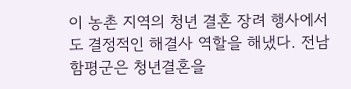이 농촌 지역의 청년 결혼 장려 행사에서도 결정적인 해결사 역할을 해냈다. 전남 함평군은 청년결혼을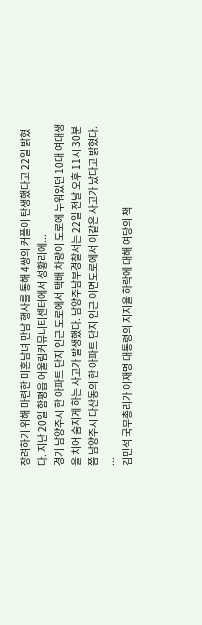장려하기 위해 마련한 미혼남녀 만남 행사를 통해 4쌍의 커플이 탄생했다고 22일 밝혔다. 지난 20일 함평읍 어울림커뮤니티센터에서 성황리에...
경기 남양주시 한 아파트 단지 인근 도로에서 택배 차량이 도로에 누워있던 10대 여대생을 치어 숨지게 하는 사고가 발생했다. 남양주남부경찰서는 22일 전날 오후 11시 30분쯤 남양주시 다산동의 한 아파트 단지 인근 이면도로에서 이같은 사고가 났다고 밝혔다. ...
김민석 국무총리가 이재명 대통령의 지지율 하락에 대해 여당의 책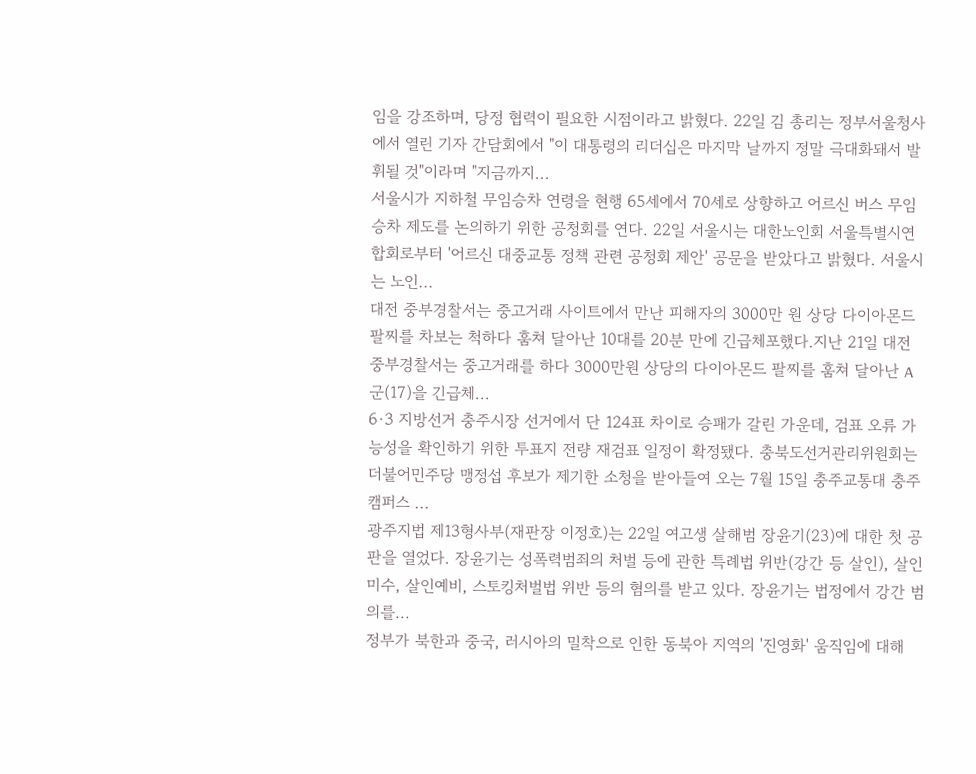임을 강조하며, 당정 협력이 필요한 시점이라고 밝혔다. 22일 김 총리는 정부서울청사에서 열린 기자 간담회에서 "이 대통령의 리더십은 마지막 날까지 정말 극대화돼서 발휘될 것"이라며 "지금까지...
서울시가 지하철 무임승차 연령을 현행 65세에서 70세로 상향하고 어르신 버스 무임승차 제도를 논의하기 위한 공청회를 연다. 22일 서울시는 대한노인회 서울특별시연합회로부터 '어르신 대중교통 정책 관련 공청회 제안' 공문을 받았다고 밝혔다. 서울시는 노인...
대전 중부경찰서는 중고거래 사이트에서 만난 피해자의 3000만 원 상당 다이아몬드 팔찌를 차보는 척하다 훔쳐 달아난 10대를 20분 만에 긴급체포했다.지난 21일 대전 중부경찰서는 중고거래를 하다 3000만원 상당의 다이아몬드 팔찌를 훔쳐 달아난 A군(17)을 긴급체...
6·3 지방선거 충주시장 선거에서 단 124표 차이로 승패가 갈린 가운데, 검표 오류 가능성을 확인하기 위한 투표지 전량 재검표 일정이 확정됐다. 충북도선거관리위원회는 더불어민주당 맹정섭 후보가 제기한 소청을 받아들여 오는 7월 15일 충주교통대 충주캠퍼스 ...
광주지법 제13형사부(재판장 이정호)는 22일 여고생 살해범 장윤기(23)에 대한 첫 공판을 열었다. 장윤기는 성폭력범죄의 처벌 등에 관한 특례법 위반(강간 등 살인), 살인미수, 살인예비, 스토킹처벌법 위반 등의 혐의를 받고 있다. 장윤기는 법정에서 강간 범의를...
정부가 북한과 중국, 러시아의 밀착으로 인한 동북아 지역의 '진영화' 움직임에 대해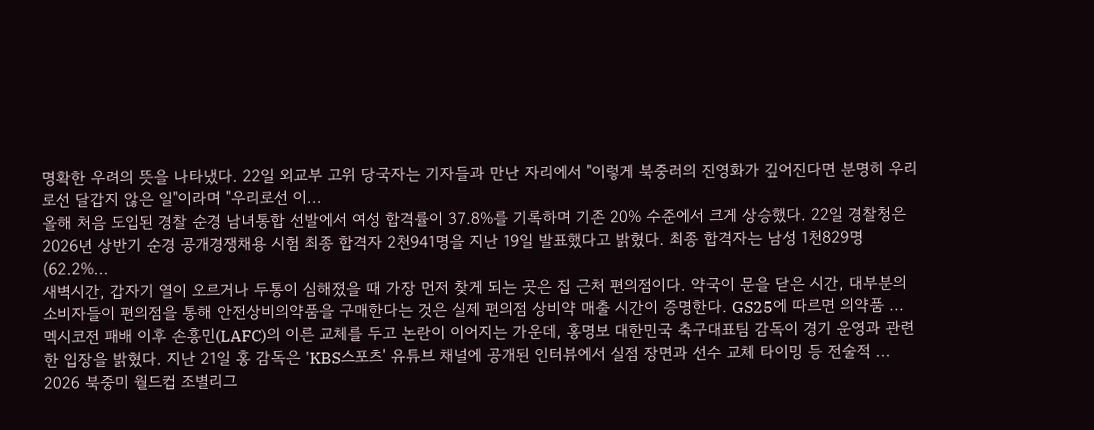명확한 우려의 뜻을 나타냈다. 22일 외교부 고위 당국자는 기자들과 만난 자리에서 "이렇게 북중러의 진영화가 깊어진다면 분명히 우리로선 달갑지 않은 일"이라며 "우리로선 이...
올해 처음 도입된 경찰 순경 남녀통합 선발에서 여성 합격률이 37.8%를 기록하며 기존 20% 수준에서 크게 상승했다. 22일 경찰청은 2026년 상반기 순경 공개경쟁채용 시험 최종 합격자 2천941명을 지난 19일 발표했다고 밝혔다. 최종 합격자는 남성 1천829명(62.2%...
새벽시간, 갑자기 열이 오르거나 두통이 심해졌을 때 가장 먼저 찾게 되는 곳은 집 근처 편의점이다. 약국이 문을 닫은 시간, 대부분의 소비자들이 편의점을 통해 안전상비의약품을 구매한다는 것은 실제 편의점 상비약 매출 시간이 증명한다. GS25에 따르면 의약품 ...
멕시코전 패배 이후 손흥민(LAFC)의 이른 교체를 두고 논란이 이어지는 가운데, 홍명보 대한민국 축구대표팀 감독이 경기 운영과 관련한 입장을 밝혔다. 지난 21일 홍 감독은 'KBS스포츠' 유튜브 채널에 공개된 인터뷰에서 실점 장면과 선수 교체 타이밍 등 전술적 ...
2026 북중미 월드컵 조별리그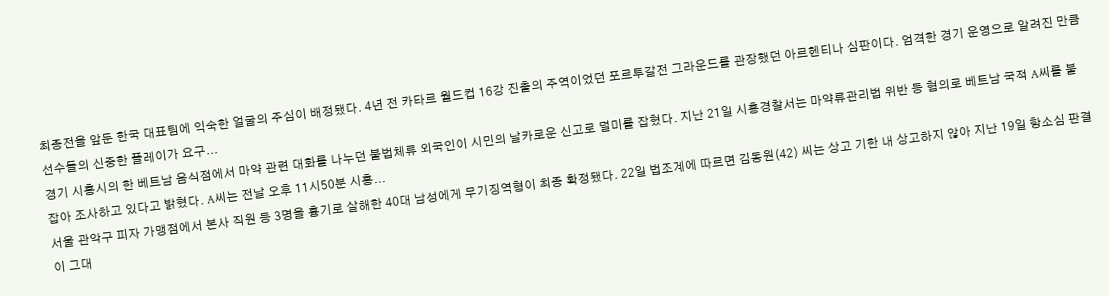최종전을 앞둔 한국 대표팀에 익숙한 얼굴의 주심이 배정됐다. 4년 전 카타르 월드컵 16강 진출의 주역이었던 포르투갈전 그라운드를 관장했던 아르헨티나 심판이다. 엄격한 경기 운영으로 알려진 만큼 선수들의 신중한 플레이가 요구...
경기 시흥시의 한 베트남 음식점에서 마약 관련 대화를 나누던 불법체류 외국인이 시민의 날카로운 신고로 덜미를 잡혔다. 지난 21일 시흥경찰서는 마약류관리법 위반 등 혐의로 베트남 국적 A씨를 붙잡아 조사하고 있다고 밝혔다. A씨는 전날 오후 11시50분 시흥...
서울 관악구 피자 가맹점에서 본사 직원 등 3명을 흉기로 살해한 40대 남성에게 무기징역형이 최종 확정됐다. 22일 법조계에 따르면 김동원(42) 씨는 상고 기한 내 상고하지 않아 지난 19일 항소심 판결이 그대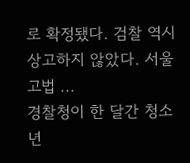로 확정됐다. 검찰 역시 상고하지 않았다. 서울고법 ...
경찰청이 한 달간 청소년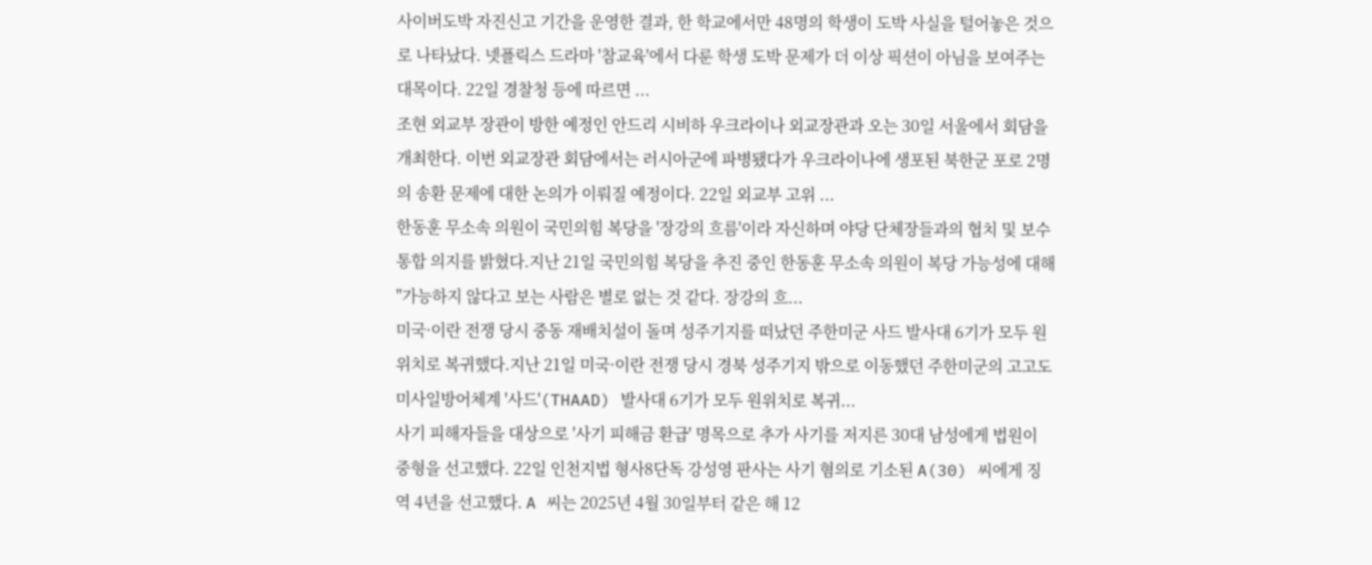사이버도박 자진신고 기간을 운영한 결과, 한 학교에서만 48명의 학생이 도박 사실을 털어놓은 것으로 나타났다. 넷플릭스 드라마 '참교육'에서 다룬 학생 도박 문제가 더 이상 픽션이 아님을 보여주는 대목이다. 22일 경찰청 등에 따르면 ...
조현 외교부 장관이 방한 예정인 안드리 시비하 우크라이나 외교장관과 오는 30일 서울에서 회담을 개최한다. 이번 외교장관 회담에서는 러시아군에 파병됐다가 우크라이나에 생포된 북한군 포로 2명의 송환 문제에 대한 논의가 이뤄질 예정이다. 22일 외교부 고위 ...
한동훈 무소속 의원이 국민의힘 복당을 '장강의 흐름'이라 자신하며 야당 단체장들과의 협치 및 보수 통합 의지를 밝혔다.지난 21일 국민의힘 복당을 추진 중인 한동훈 무소속 의원이 복당 가능성에 대해 "가능하지 않다고 보는 사람은 별로 없는 것 같다. 장강의 흐...
미국·이란 전쟁 당시 중동 재배치설이 돌며 성주기지를 떠났던 주한미군 사드 발사대 6기가 모두 원위치로 복귀했다.지난 21일 미국·이란 전쟁 당시 경북 성주기지 밖으로 이동했던 주한미군의 고고도미사일방어체계 '사드'(THAAD) 발사대 6기가 모두 원위치로 복귀...
사기 피해자들을 대상으로 '사기 피해금 환급' 명목으로 추가 사기를 저지른 30대 남성에게 법원이 중형을 선고했다. 22일 인천지법 형사8단독 강성영 판사는 사기 혐의로 기소된 A(30) 씨에게 징역 4년을 선고했다. A 씨는 2025년 4월 30일부터 같은 해 12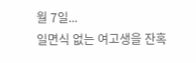월 7일...
일면식 없는 여고생을 잔혹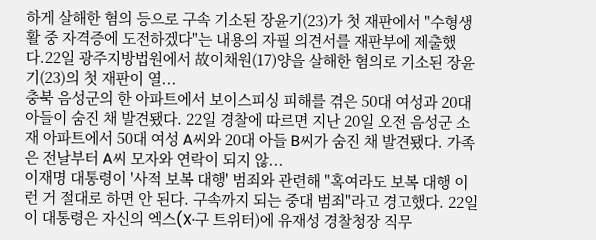하게 살해한 혐의 등으로 구속 기소된 장윤기(23)가 첫 재판에서 "수형생활 중 자격증에 도전하겠다"는 내용의 자필 의견서를 재판부에 제출했다.22일 광주지방법원에서 故이채원(17)양을 살해한 혐의로 기소된 장윤기(23)의 첫 재판이 열...
충북 음성군의 한 아파트에서 보이스피싱 피해를 겪은 50대 여성과 20대 아들이 숨진 채 발견됐다. 22일 경찰에 따르면 지난 20일 오전 음성군 소재 아파트에서 50대 여성 A씨와 20대 아들 B씨가 숨진 채 발견됐다. 가족은 전날부터 A씨 모자와 연락이 되지 않...
이재명 대통령이 '사적 보복 대행' 범죄와 관련해 "혹여라도 보복 대행 이런 거 절대로 하면 안 된다. 구속까지 되는 중대 범죄"라고 경고했다. 22일 이 대통령은 자신의 엑스(X·구 트위터)에 유재성 경찰청장 직무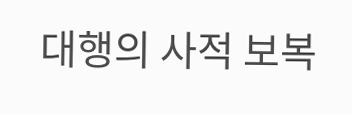대행의 사적 보복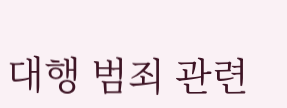대행 범죄 관련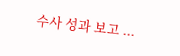수사 성과 보고 ...